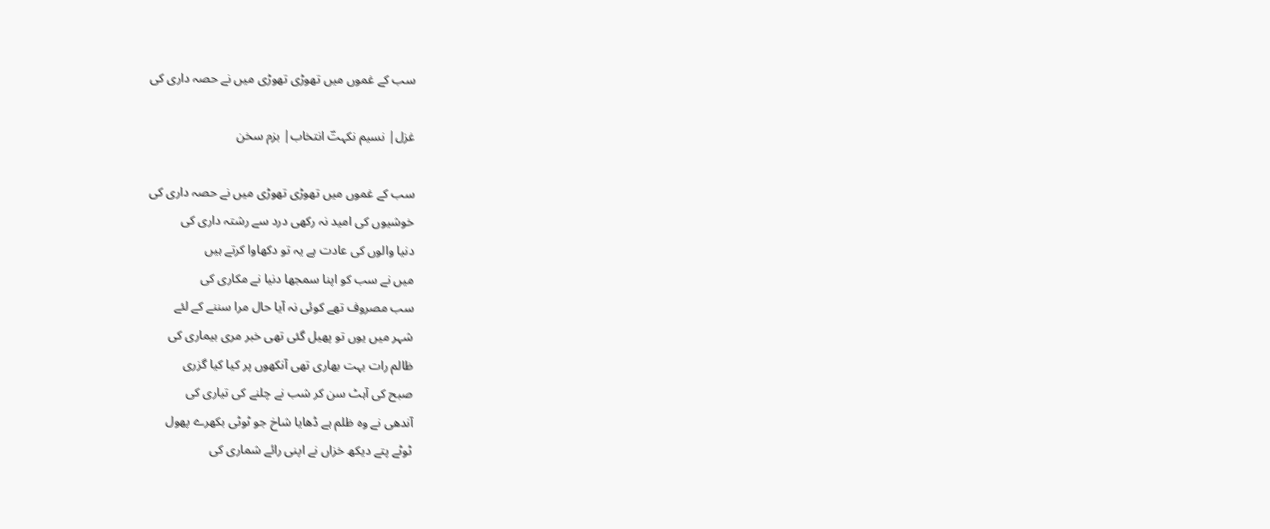سب کے غموں میں تھوڑی تھوڑی میں نے حصہ داری کی

غزل| نسیم نکہتؔ انتخاب| بزم سخن

سب کے غموں میں تھوڑی تھوڑی میں نے حصہ داری کی
خوشیوں کی امید نہ رکھی درد سے رشتہ داری کی
دنیا والوں کی عادت ہے یہ تو دکھاوا کرتے ہیں
میں نے سب کو اپنا سمجھا دنیا نے مکاری کی
سب مصروف تھے کوئی نہ آیا حال مرا سننے کے لئے
شہر میں یوں تو پھیل گئی تھی خبر مری بیماری کی
ظالم رات بہت بھاری تھی آنکھوں پر کیا کیا گزری
صبح کی آہٹ سن کر شب نے چلنے کی تیاری کی
آندھی نے وہ ظلم ہے ڈھایا شاخ جو ٹوٹی بکھرے پھول
ٹوٹے پتے دیکھ خزاں نے اپنی رائے شماری کی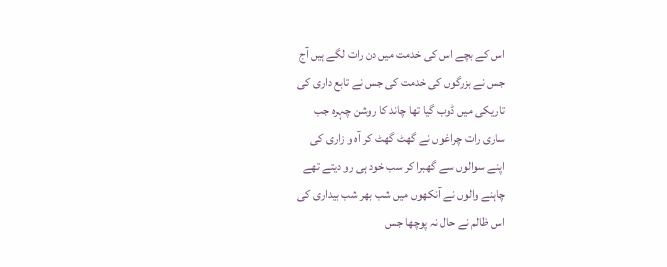اس کے بچے اس کی خدمت میں دن رات لگے ہیں آج
جس نے بزرگوں کی خدمت کی جس نے تابع داری کی
تاریکی میں ڈوب گیا تھا چاند کا روشن چہرہ جب
ساری رات چراغوں نے گھٹ گھٹ کر آہ و زاری کی
اپنے سوالوں سے گھبرا کر سب خود ہی رو دیتے تھے
چاہنے والوں نے آنکھوں میں شب بھر شب بیداری کی
اس ظالم نے حال نہ پوچھا جس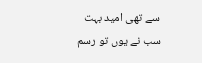سے تھی امید بہت
سب نے یوں تو رسم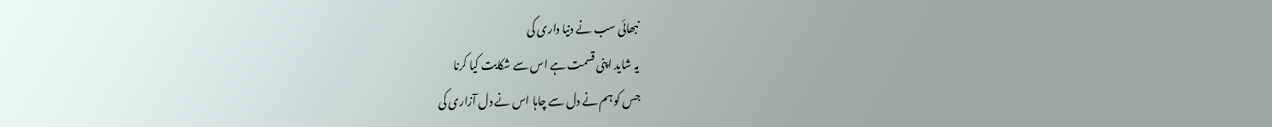نبھائی سب نے دنیا داری کی
یہ شاید اپنی قسمت ہے اس سے شکایت کیا کرنا
جس کو ہم نے دل سے چاہا اس نے دل آزاری کی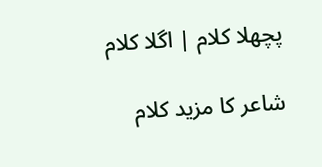پچھلا کلام | اگلا کلام

شاعر کا مزید کلام